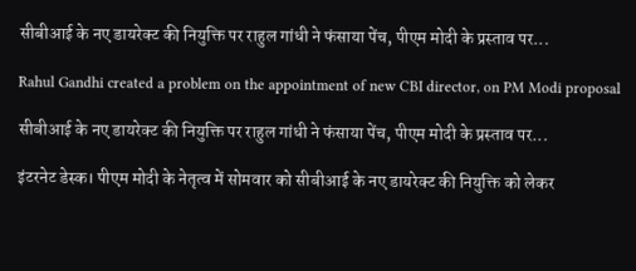सीबीआई के नए डायरेक्ट की नियुक्ति पर राहुल गांधी ने फंसाया पेंच, पीएम मोदी के प्रस्ताव पर...

Rahul Gandhi created a problem on the appointment of new CBI director, on PM Modi proposal

सीबीआई के नए डायरेक्ट की नियुक्ति पर राहुल गांधी ने फंसाया पेंच, पीएम मोदी के प्रस्ताव पर...

इंटरनेट डेस्क। पीएम मोदी के नेतृत्व में सोमवार को सीबीआई के नए डायरेक्ट की नियुक्ति को लेकर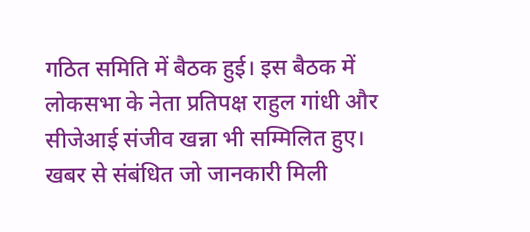गठित समिति में बैठक हुई। इस बैठक में लोकसभा के नेता प्रतिपक्ष राहुल गांधी और सीजेआई संजीव खन्ना भी सम्मिलित हुए। खबर से संबंधित जो जानकारी मिली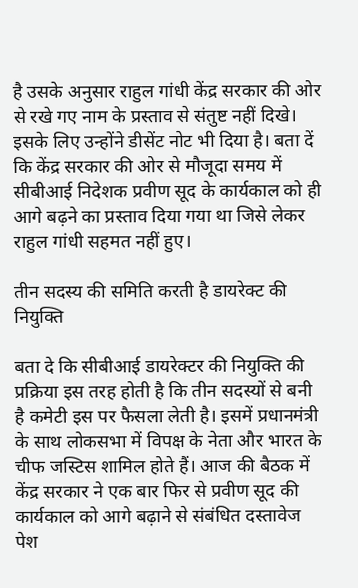है उसके अनुसार राहुल गांधी केंद्र सरकार की ओर से रखे गए नाम के प्रस्ताव से संतुष्ट नहीं दिखे। इसके लिए उन्होंने डीसेंट नोट भी दिया है। बता दें कि केंद्र सरकार की ओर से मौजूदा समय में सीबीआई निदेशक प्रवीण सूद के कार्यकाल को ही आगे बढ़ने का प्रस्ताव दिया गया था जिसे लेकर राहुल गांधी सहमत नहीं हुए।

तीन सदस्य की समिति करती है डायरेक्ट की नियुक्ति

बता दे कि सीबीआई डायरेक्टर की नियुक्ति की प्रक्रिया इस तरह होती है कि तीन सदस्यों से बनी है कमेटी इस पर फैसला लेती है। इसमें प्रधानमंत्री के साथ लोकसभा में विपक्ष के नेता और भारत के चीफ जस्टिस शामिल होते हैं। आज की बैठक में केंद्र सरकार ने एक बार फिर से प्रवीण सूद की कार्यकाल को आगे बढ़ाने से संबंधित दस्तावेज पेश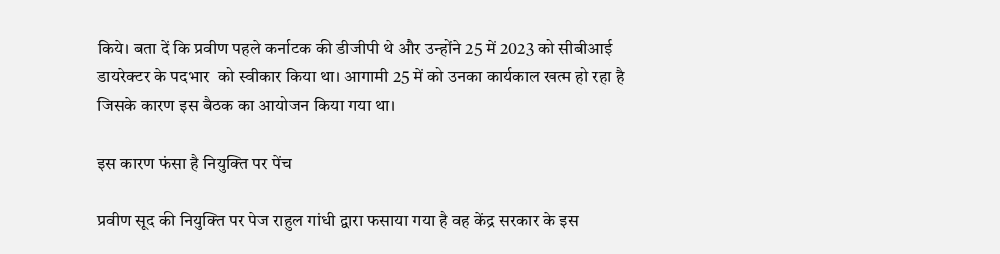किये। बता दें कि प्रवीण पहले कर्नाटक की डीजीपी थे और उन्होंने 25 में 2023 को सीबीआई डायरेक्टर के पदभार  को स्वीकार किया था। आगामी 25 में को उनका कार्यकाल खत्म हो रहा है जिसके कारण इस बैठक का आयोजन किया गया था।

इस कारण फंसा है नियुक्ति पर पेंच

प्रवीण सूद की नियुक्ति पर पेज राहुल गांधी द्वारा फसाया गया है वह केंद्र सरकार के इस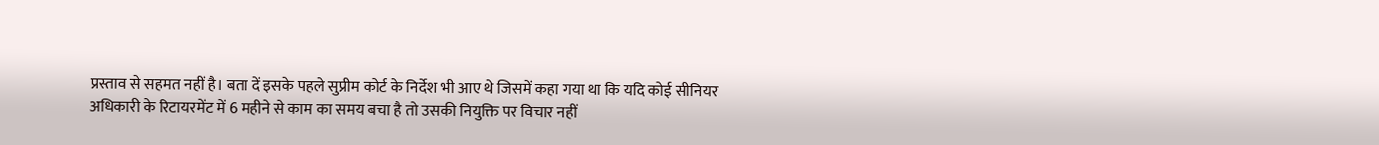प्रस्ताव से सहमत नहीं है। बता दें इसके पहले सुप्रीम कोर्ट के निर्देश भी आए थे जिसमें कहा गया था कि यदि कोई सीनियर अधिकारी के रिटायरमेंट में 6 महीने से काम का समय बचा है तो उसकी नियुक्ति पर विचार नहीं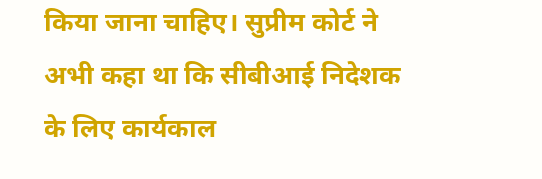किया जाना चाहिए। सुप्रीम कोर्ट ने अभी कहा था कि सीबीआई निदेशक के लिए कार्यकाल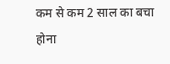कम से कम 2 साल का बचा होना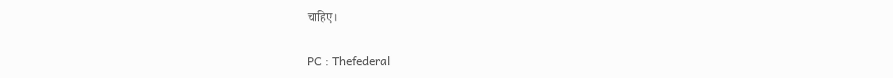चाहिए।

PC : Thefederal